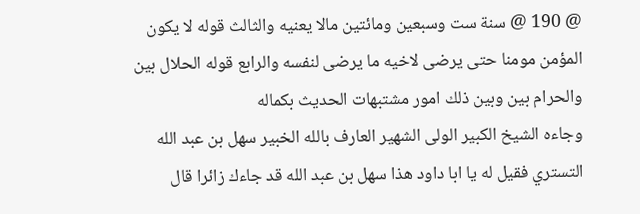@ 190 @ سنة ست وسبعين ومائتين مالا يعنيه والثالث قوله لا يكون المؤمن مومنا حتى يرضى لاخيه ما يرضى لنفسه والرابع قوله الحلال بين والحرام بين وبين ذلك امور مشتبهات الحديث بكماله
وجاءه الشيخ الكبير الولى الشهير العارف بالله الخبير سهل بن عبد الله التستري فقيل له يا ابا داود هذا سهل بن عبد الله قد جاءك زائرا قال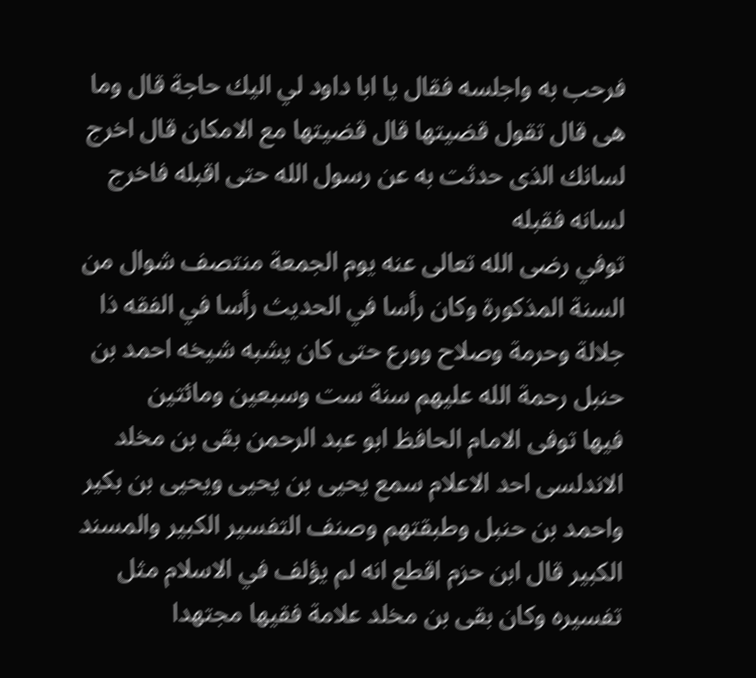فرحب به واجلسه فقال يا ابا داود لي اليك حاجة قال وما هى قال تقول قضيتها قال قضيتها مع الامكان قال اخرج لسانك الذى حدثت به عن رسول الله حتى اقبله فاخرج لسانه فقبله
توفي رضى الله تعالى عنه يوم الجمعة منتصف شوال من السنة المذكورة وكان رأسا في الحديث رأسا في الفقه ذا جلالة وحرمة وصلاح وورع حتى كان يشبه شيخه احمد بن حنبل رحمة الله عليهم سنة ست وسبعين ومائتين
فيها توفى الامام الحافظ ابو عبد الرحمن بقى بن مخلد الاندلسى احد الاعلام سمع يحيى بن يحيى ويحيى بن بكير واحمد بن حنبل وطبقتهم وصنف التفسير الكبير والمسند الكبير قال ابن حزم اقطع انه لم يؤلف في الاسلام مثل تفسيره وكان بقى بن مخلد علامة فقيها مجتهدا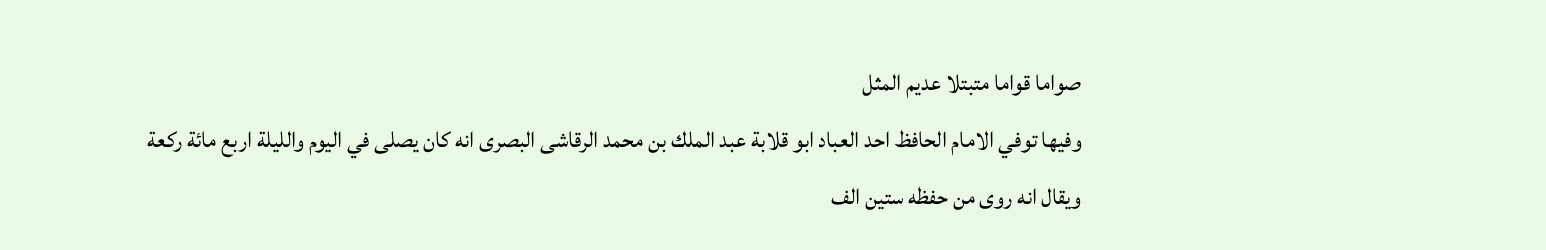صواما قواما متبتلا عديم المثل
وفيها توفي الامام الحافظ احد العباد ابو قلابة عبد الملك بن محمد الرقاشى البصرى انه كان يصلى في اليوم والليلة اربع مائة ركعة ويقال انه روى من حفظه ستين الف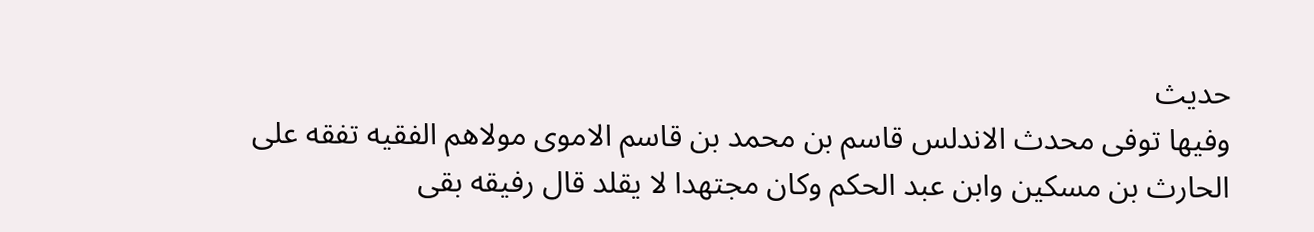حديث
وفيها توفى محدث الاندلس قاسم بن محمد بن قاسم الاموى مولاهم الفقيه تفقه على الحارث بن مسكين وابن عبد الحكم وكان مجتهدا لا يقلد قال رفيقه بقى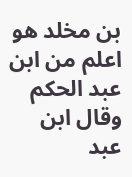بن مخلد هو اعلم من ابن عبد الحكم وقال ابن عبد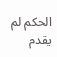الحكم لم يقدم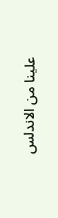علينا من الاندلس